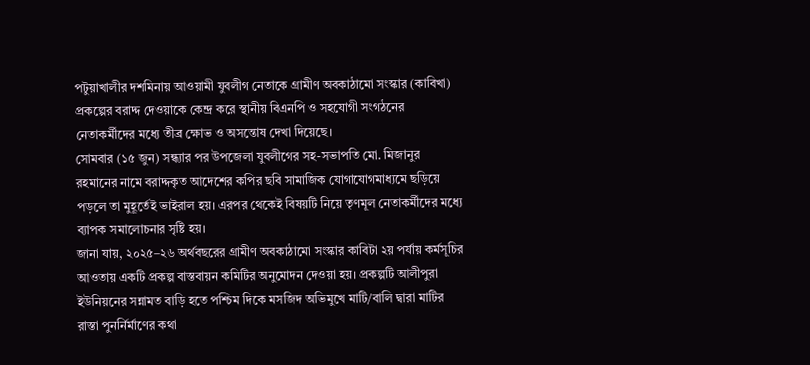পটুয়াখালীর দশমিনায় আওয়ামী যুবলীগ নেতাকে গ্রামীণ অবকাঠামো সংস্কার (কাবিখা) প্রকল্পের বরাদ্দ দেওয়াকে কেন্দ্র করে স্থানীয় বিএনপি ও সহযোগী সংগঠনের নেতাকর্মীদের মধ্যে তীব্র ক্ষোভ ও অসন্তোষ দেখা দিয়েছে।
সোমবার (১৫ জুন) সন্ধ্যার পর উপজেলা যুবলীগের সহ-সভাপতি মো. মিজানুর রহমানের নামে বরাদ্দকৃত আদেশের কপির ছবি সামাজিক যোগাযোগমাধ্যমে ছড়িয়ে পড়লে তা মুহূর্তেই ভাইরাল হয়। এরপর থেকেই বিষয়টি নিয়ে তৃণমূল নেতাকর্মীদের মধ্যে ব্যাপক সমালোচনার সৃষ্টি হয়।
জানা যায়, ২০২৫–২৬ অর্থবছরের গ্রামীণ অবকাঠামো সংস্কার কাবিটা ২য় পর্যায় কর্মসূচির আওতায় একটি প্রকল্প বাস্তবায়ন কমিটির অনুমোদন দেওয়া হয়। প্রকল্পটি আলীপুরা ইউনিয়নের সন্নামত বাড়ি হতে পশ্চিম দিকে মসজিদ অভিমুখে মাটি/বালি দ্বারা মাটির রাস্তা পুনর্নির্মাণের কথা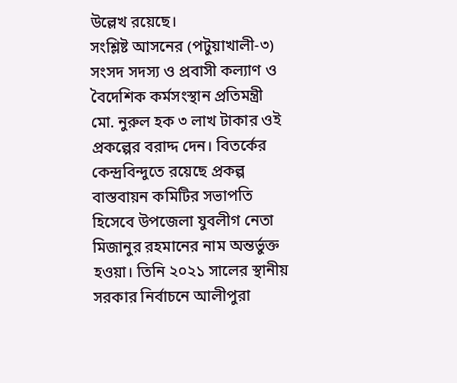উল্লেখ রয়েছে।
সংশ্লিষ্ট আসনের (পটুয়াখালী-৩) সংসদ সদস্য ও প্রবাসী কল্যাণ ও বৈদেশিক কর্মসংস্থান প্রতিমন্ত্রী মো. নুরুল হক ৩ লাখ টাকার ওই প্রকল্পের বরাদ্দ দেন। বিতর্কের কেন্দ্রবিন্দুতে রয়েছে প্রকল্প বাস্তবায়ন কমিটির সভাপতি হিসেবে উপজেলা যুবলীগ নেতা মিজানুর রহমানের নাম অন্তর্ভুক্ত হওয়া। তিনি ২০২১ সালের স্থানীয় সরকার নির্বাচনে আলীপুরা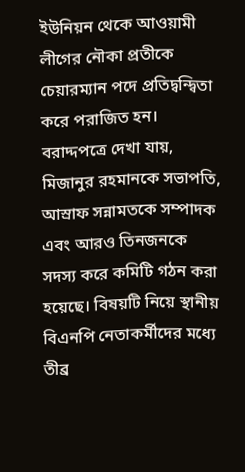ইউনিয়ন থেকে আওয়ামী লীগের নৌকা প্রতীকে চেয়ারম্যান পদে প্রতিদ্বন্দ্বিতা করে পরাজিত হন।
বরাদ্দপত্রে দেখা যায়, মিজানুর রহমানকে সভাপতি, আস্রাফ সন্নামতকে সম্পাদক এবং আরও তিনজনকে সদস্য করে কমিটি গঠন করা হয়েছে। বিষয়টি নিয়ে স্থানীয় বিএনপি নেতাকর্মীদের মধ্যে তীব্র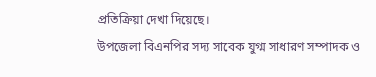প্রতিক্রিয়া দেখা দিয়েছে।
উপজেলা বিএনপির সদ্য সাবেক যুগ্ম সাধারণ সম্পাদক ও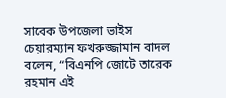সাবেক উপজেলা ভাইস চেয়ারম্যান ফখরুজ্জামান বাদল বলেন, “বিএনপি জোটে তারেক রহমান এই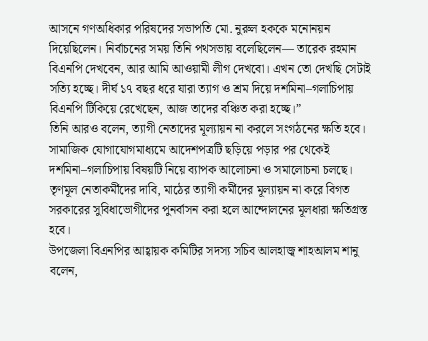আসনে গণঅধিকার পরিষদের সভাপতি মো. নুরুল হককে মনোনয়ন দিয়েছিলেন। নির্বাচনের সময় তিনি পথসভায় বলেছিলেন— তারেক রহমান বিএনপি দেখবেন, আর আমি আওয়ামী লীগ দেখবো। এখন তো দেখছি সেটাই সত্যি হচ্ছে। দীর্ঘ ১৭ বছর ধরে যারা ত্যাগ ও শ্রম দিয়ে দশমিনা–গলাচিপায় বিএনপি টিকিয়ে রেখেছেন, আজ তাদের বঞ্চিত করা হচ্ছে।”
তিনি আরও বলেন, ত্যাগী নেতাদের মূল্যায়ন না করলে সংগঠনের ক্ষতি হবে।
সামাজিক যোগাযোগমাধ্যমে আদেশপত্রটি ছড়িয়ে পড়ার পর থেকেই দশমিনা–গলাচিপায় বিষয়টি নিয়ে ব্যাপক আলোচনা ও সমালোচনা চলছে। তৃণমূল নেতাকর্মীদের দাবি, মাঠের ত্যাগী কর্মীদের মূল্যায়ন না করে বিগত সরকারের সুবিধাভোগীদের পুনর্বাসন করা হলে আন্দোলনের মূলধারা ক্ষতিগ্রস্ত হবে।
উপজেলা বিএনপির আহ্বায়ক কমিটির সদস্য সচিব আলহাজ্ব শাহআলম শানু বলেন,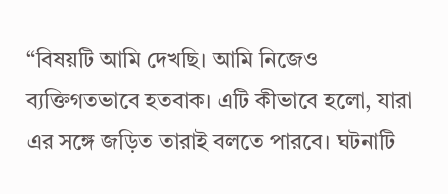“বিষয়টি আমি দেখছি। আমি নিজেও ব্যক্তিগতভাবে হতবাক। এটি কীভাবে হলো, যারা এর সঙ্গে জড়িত তারাই বলতে পারবে। ঘটনাটি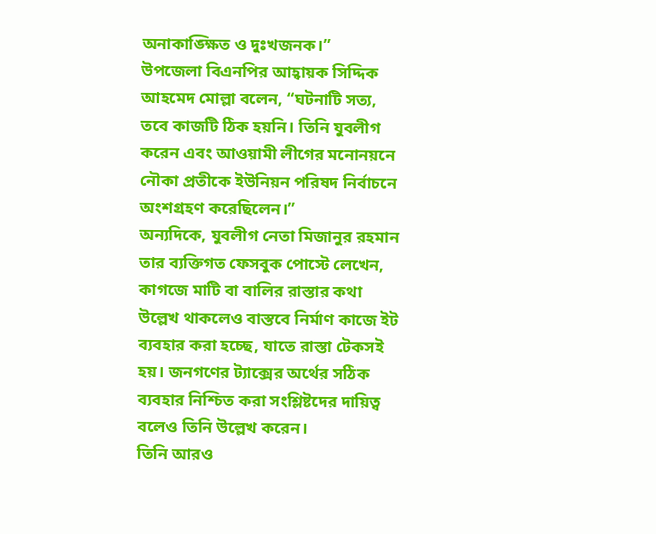অনাকাঙ্ক্ষিত ও দুঃখজনক।”
উপজেলা বিএনপির আহ্বায়ক সিদ্দিক আহমেদ মোল্লা বলেন, “ঘটনাটি সত্য, তবে কাজটি ঠিক হয়নি। তিনি যুবলীগ করেন এবং আওয়ামী লীগের মনোনয়নে নৌকা প্রতীকে ইউনিয়ন পরিষদ নির্বাচনে অংশগ্রহণ করেছিলেন।”
অন্যদিকে, যুবলীগ নেতা মিজানুর রহমান তার ব্যক্তিগত ফেসবুক পোস্টে লেখেন, কাগজে মাটি বা বালির রাস্তার কথা উল্লেখ থাকলেও বাস্তবে নির্মাণ কাজে ইট ব্যবহার করা হচ্ছে, যাতে রাস্তা টেকসই হয়। জনগণের ট্যাক্সের অর্থের সঠিক ব্যবহার নিশ্চিত করা সংশ্লিষ্টদের দায়িত্ব বলেও তিনি উল্লেখ করেন।
তিনি আরও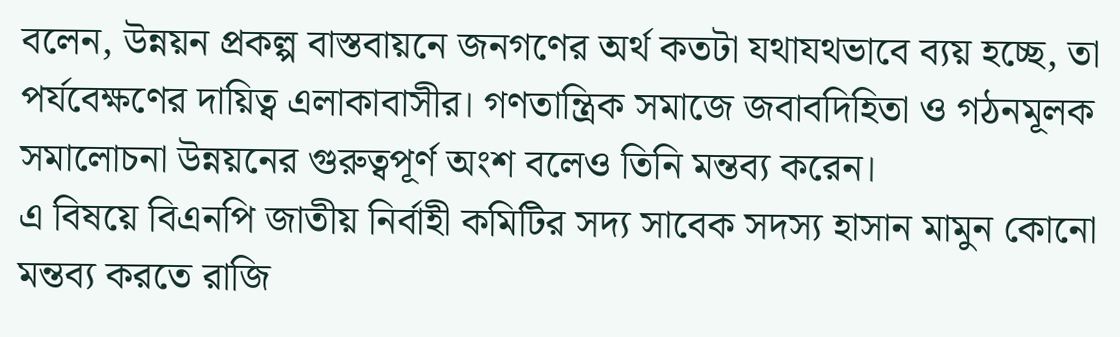বলেন, উন্নয়ন প্রকল্প বাস্তবায়নে জনগণের অর্থ কতটা যথাযথভাবে ব্যয় হচ্ছে, তা পর্যবেক্ষণের দায়িত্ব এলাকাবাসীর। গণতান্ত্রিক সমাজে জবাবদিহিতা ও গঠনমূলক সমালোচনা উন্নয়নের গুরুত্বপূর্ণ অংশ বলেও তিনি মন্তব্য করেন।
এ বিষয়ে বিএনপি জাতীয় নির্বাহী কমিটির সদ্য সাবেক সদস্য হাসান মামুন কোনো মন্তব্য করতে রাজি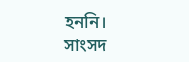হননি।
সাংসদ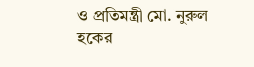ও প্রতিমন্ত্রী মো. নুরুল হকের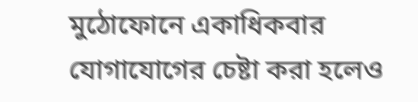মুঠোফোনে একাধিকবার যোগাযোগের চেষ্টা করা হলেও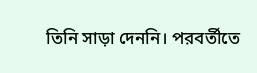তিনি সাড়া দেননি। পরবর্তীতে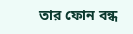তার ফোন বন্ধ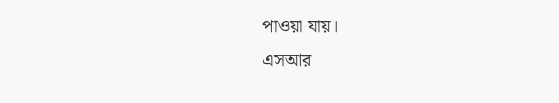পাওয়া যায়।
এসআর